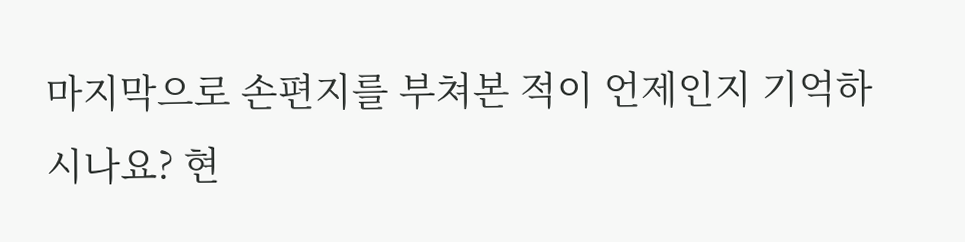마지막으로 손편지를 부쳐본 적이 언제인지 기억하시나요? 현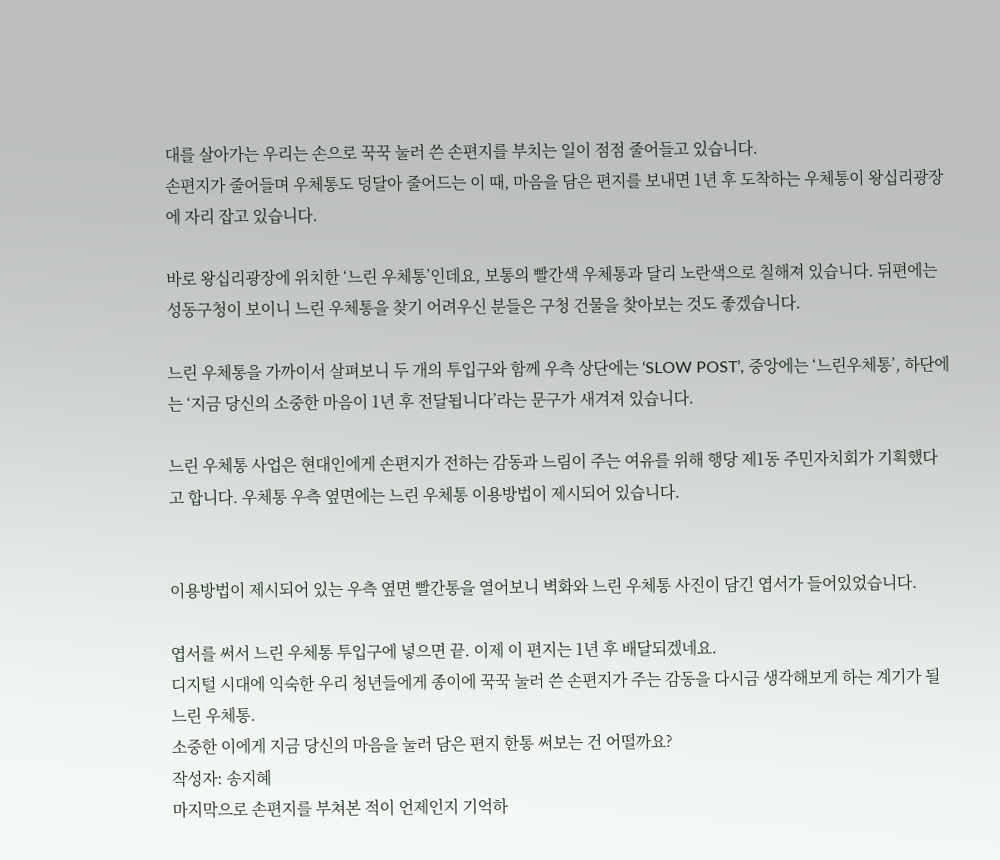대를 살아가는 우리는 손으로 꾹꾹 눌러 쓴 손편지를 부치는 일이 점점 줄어들고 있습니다.
손편지가 줄어들며 우체통도 덩달아 줄어드는 이 때, 마음을 담은 편지를 보내면 1년 후 도착하는 우체통이 왕십리광장에 자리 잡고 있습니다.

바로 왕십리광장에 위치한 ‘느린 우체통’인데요, 보통의 빨간색 우체통과 달리 노란색으로 칠해져 있습니다. 뒤편에는 성동구청이 보이니 느린 우체통을 찾기 어려우신 분들은 구청 건물을 찾아보는 것도 좋겠습니다.

느린 우체통을 가까이서 살펴보니 두 개의 투입구와 함께 우측 상단에는 ‘SLOW POST’, 중앙에는 ‘느린우체통’, 하단에는 ‘지금 당신의 소중한 마음이 1년 후 전달됩니다’라는 문구가 새겨져 있습니다.

느린 우체통 사업은 현대인에게 손편지가 전하는 감동과 느림이 주는 여유를 위해 행당 제1동 주민자치회가 기획했다고 합니다. 우체통 우측 옆면에는 느린 우체통 이용방법이 제시되어 있습니다.


이용방법이 제시되어 있는 우측 옆면 빨간통을 열어보니 벽화와 느린 우체통 사진이 담긴 엽서가 들어있었습니다.

엽서를 써서 느린 우체통 투입구에 넣으면 끝. 이제 이 편지는 1년 후 배달되겠네요.
디지털 시대에 익숙한 우리 청년들에게 종이에 꾹꾹 눌러 쓴 손편지가 주는 감동을 다시금 생각해보게 하는 계기가 될 느린 우체통.
소중한 이에게 지금 당신의 마음을 눌러 담은 편지 한통 써보는 건 어떨까요?
작성자: 송지혜
마지막으로 손편지를 부쳐본 적이 언제인지 기억하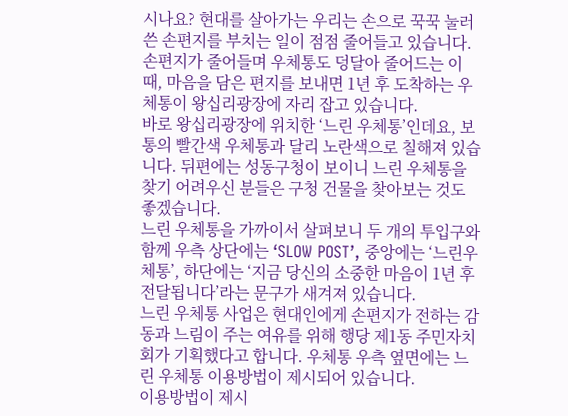시나요? 현대를 살아가는 우리는 손으로 꾹꾹 눌러 쓴 손편지를 부치는 일이 점점 줄어들고 있습니다.
손편지가 줄어들며 우체통도 덩달아 줄어드는 이 때, 마음을 담은 편지를 보내면 1년 후 도착하는 우체통이 왕십리광장에 자리 잡고 있습니다.
바로 왕십리광장에 위치한 ‘느린 우체통’인데요, 보통의 빨간색 우체통과 달리 노란색으로 칠해져 있습니다. 뒤편에는 성동구청이 보이니 느린 우체통을 찾기 어려우신 분들은 구청 건물을 찾아보는 것도 좋겠습니다.
느린 우체통을 가까이서 살펴보니 두 개의 투입구와 함께 우측 상단에는 ‘SLOW POST’, 중앙에는 ‘느린우체통’, 하단에는 ‘지금 당신의 소중한 마음이 1년 후 전달됩니다’라는 문구가 새겨져 있습니다.
느린 우체통 사업은 현대인에게 손편지가 전하는 감동과 느림이 주는 여유를 위해 행당 제1동 주민자치회가 기획했다고 합니다. 우체통 우측 옆면에는 느린 우체통 이용방법이 제시되어 있습니다.
이용방법이 제시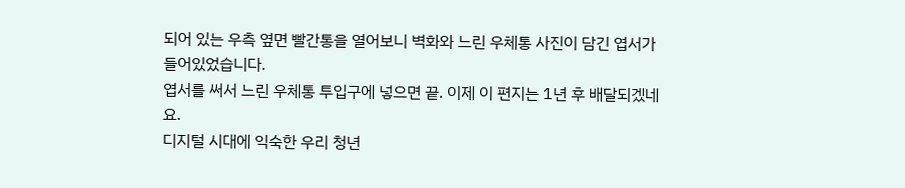되어 있는 우측 옆면 빨간통을 열어보니 벽화와 느린 우체통 사진이 담긴 엽서가 들어있었습니다.
엽서를 써서 느린 우체통 투입구에 넣으면 끝. 이제 이 편지는 1년 후 배달되겠네요.
디지털 시대에 익숙한 우리 청년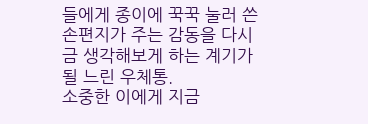들에게 종이에 꾹꾹 눌러 쓴 손편지가 주는 감동을 다시금 생각해보게 하는 계기가 될 느린 우체통.
소중한 이에게 지금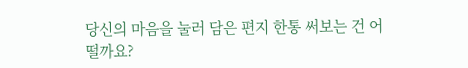당신의 마음을 눌러 담은 편지 한통 써보는 건 어떨까요?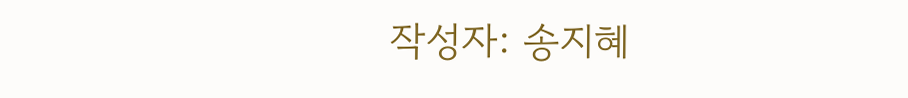작성자: 송지혜